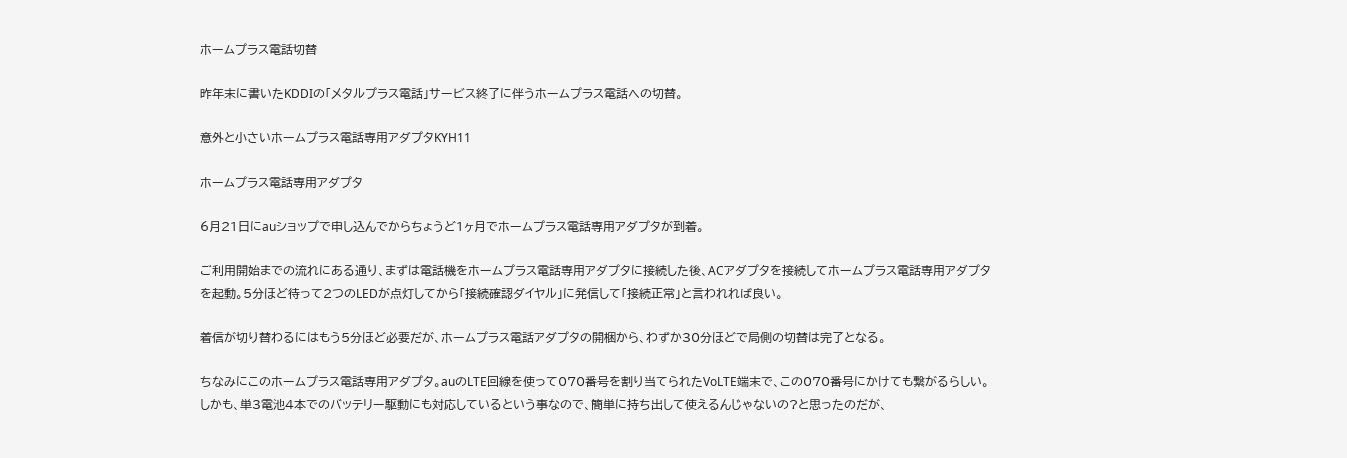ホームプラス電話切替

昨年末に書いたKDDIの「メタルプラス電話」サービス終了に伴うホームプラス電話への切替。

意外と小さいホームプラス電話専用アダプタKYH11

ホームプラス電話専用アダプタ

6月21日にauショップで申し込んでからちょうど1ヶ月でホームプラス電話専用アダプタが到着。

ご利用開始までの流れにある通り、まずは電話機をホームプラス電話専用アダプタに接続した後、ACアダプタを接続してホームプラス電話専用アダプタを起動。5分ほど待って2つのLEDが点灯してから「接続確認ダイヤル」に発信して「接続正常」と言われれば良い。

着信が切り替わるにはもう5分ほど必要だが、ホームプラス電話アダプタの開梱から、わずか30分ほどで局側の切替は完了となる。

ちなみにこのホームプラス電話専用アダプタ。auのLTE回線を使って070番号を割り当てられたVoLTE端末で、この070番号にかけても繋がるらしい。しかも、単3電池4本でのバッテリー駆動にも対応しているという事なので、簡単に持ち出して使えるんじゃないの?と思ったのだが、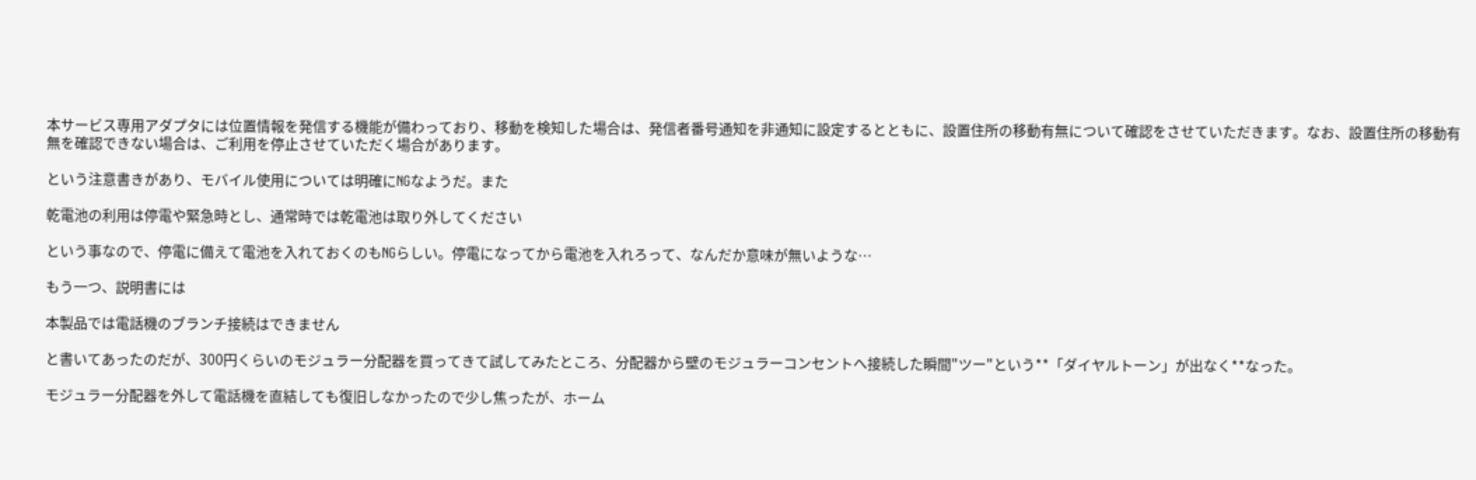本サービス専用アダプタには位置情報を発信する機能が備わっており、移動を検知した場合は、発信者番号通知を非通知に設定するとともに、設置住所の移動有無について確認をさせていただきます。なお、設置住所の移動有無を確認できない場合は、ご利用を停止させていただく場合があります。

という注意書きがあり、モバイル使用については明確にNGなようだ。また

乾電池の利用は停電や緊急時とし、通常時では乾電池は取り外してください

という事なので、停電に備えて電池を入れておくのもNGらしい。停電になってから電池を入れろって、なんだか意味が無いような…

もう一つ、説明書には

本製品では電話機のブランチ接続はできません

と書いてあったのだが、300円くらいのモジュラー分配器を買ってきて試してみたところ、分配器から壁のモジュラーコンセントへ接続した瞬間"ツー"という**「ダイヤルトーン」が出なく**なった。

モジュラー分配器を外して電話機を直結しても復旧しなかったので少し焦ったが、ホーム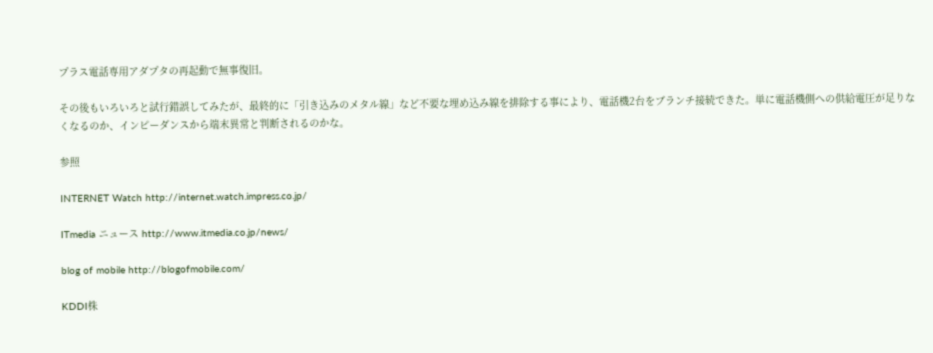プラス電話専用アダプタの再起動で無事復旧。

その後もいろいろと試行錯誤してみたが、最終的に「引き込みのメタル線」など不要な埋め込み線を排除する事により、電話機2台をブランチ接続できた。単に電話機側への供給電圧が足りなくなるのか、インピーダンスから端末異常と判断されるのかな。

参照

INTERNET Watch http://internet.watch.impress.co.jp/

ITmedia ニュース http://www.itmedia.co.jp/news/

blog of mobile http://blogofmobile.com/

KDDI株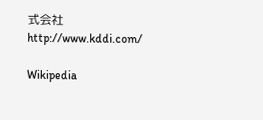式会社 http://www.kddi.com/

Wikipedia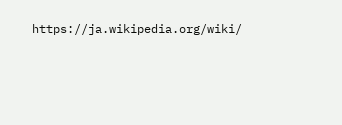https://ja.wikipedia.org/wiki/